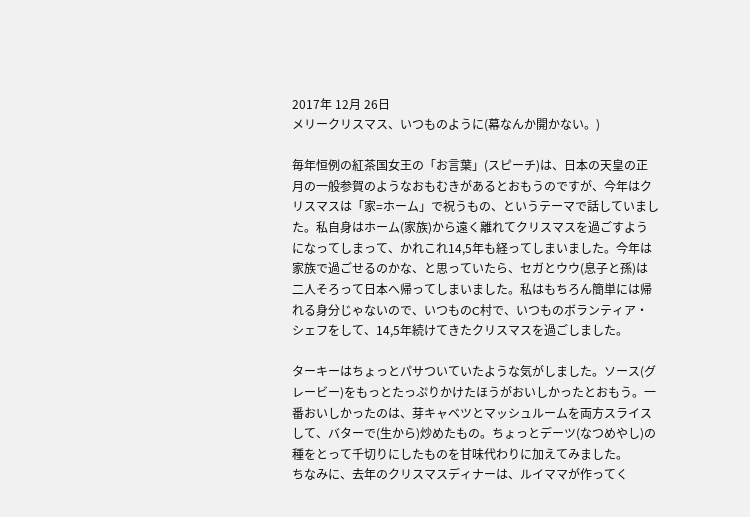2017年 12月 26日
メリークリスマス、いつものように(幕なんか開かない。)

毎年恒例の紅茶国女王の「お言葉」(スピーチ)は、日本の天皇の正月の一般参賀のようなおもむきがあるとおもうのですが、今年はクリスマスは「家=ホーム」で祝うもの、というテーマで話していました。私自身はホーム(家族)から遠く離れてクリスマスを過ごすようになってしまって、かれこれ14,5年も経ってしまいました。今年は家族で過ごせるのかな、と思っていたら、セガとウウ(息子と孫)は二人そろって日本へ帰ってしまいました。私はもちろん簡単には帰れる身分じゃないので、いつものC村で、いつものボランティア・シェフをして、14,5年続けてきたクリスマスを過ごしました。

ターキーはちょっとパサついていたような気がしました。ソース(グレービー)をもっとたっぷりかけたほうがおいしかったとおもう。一番おいしかったのは、芽キャベツとマッシュルームを両方スライスして、バターで(生から)炒めたもの。ちょっとデーツ(なつめやし)の種をとって千切りにしたものを甘味代わりに加えてみました。
ちなみに、去年のクリスマスディナーは、ルイママが作ってく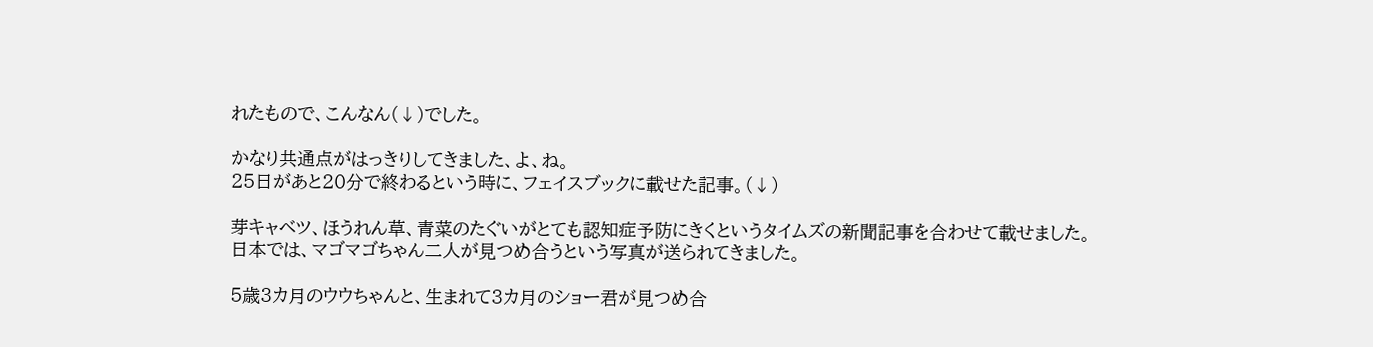れたもので、こんなん(↓)でした。

かなり共通点がはっきりしてきました、よ、ね。
25日があと20分で終わるという時に、フェイスブックに載せた記事。(↓)

芽キャベツ、ほうれん草、青菜のたぐいがとても認知症予防にきくというタイムズの新聞記事を合わせて載せました。
日本では、マゴマゴちゃん二人が見つめ合うという写真が送られてきました。

5歳3カ月のウウちゃんと、生まれて3カ月のショー君が見つめ合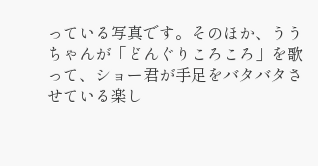っている写真です。そのほか、ううちゃんが「どんぐりころころ」を歌って、ショー君が手足をバタバタさせている楽し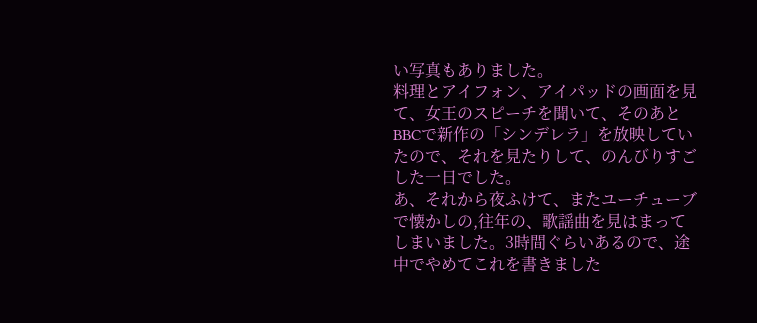い写真もありました。
料理とアイフォン、アイパッドの画面を見て、女王のスピーチを聞いて、そのあとBBCで新作の「シンデレラ」を放映していたので、それを見たりして、のんびりすごした一日でした。
あ、それから夜ふけて、またユーチューブで懐かしの,往年の、歌謡曲を見はまってしまいました。3時間ぐらいあるので、途中でやめてこれを書きました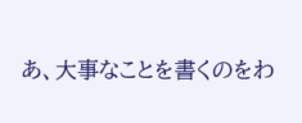あ、大事なことを書くのをわ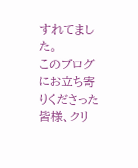すれてました。
このブログにお立ち寄りくださった皆様、クリ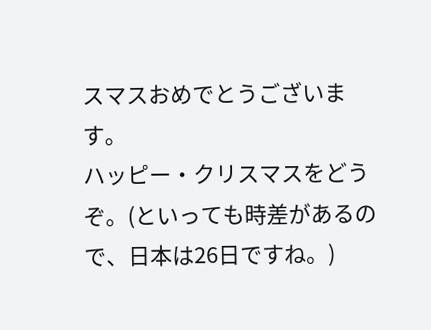スマスおめでとうございます。
ハッピー・クリスマスをどうぞ。(といっても時差があるので、日本は26日ですね。)